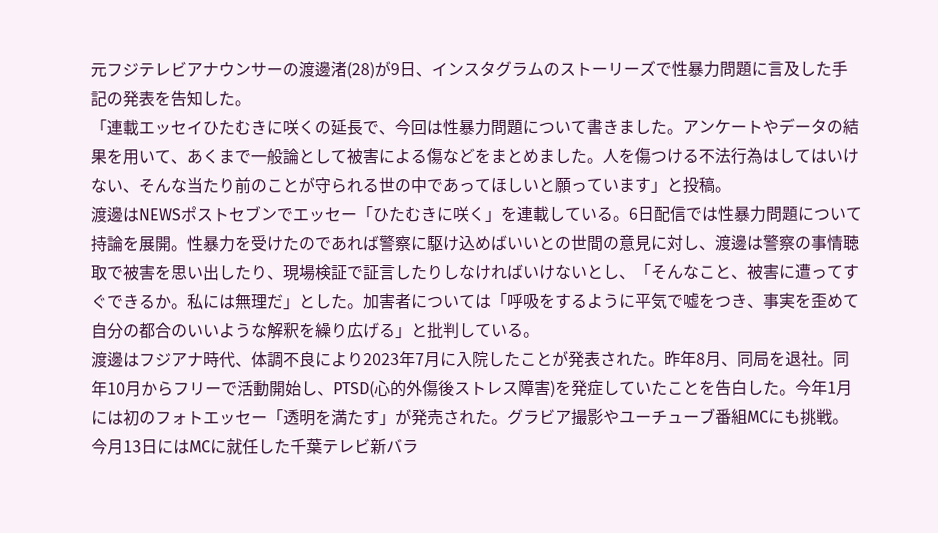元フジテレビアナウンサーの渡邊渚(28)が9日、インスタグラムのストーリーズで性暴力問題に言及した手記の発表を告知した。
「連載エッセイひたむきに咲くの延長で、今回は性暴力問題について書きました。アンケートやデータの結果を用いて、あくまで一般論として被害による傷などをまとめました。人を傷つける不法行為はしてはいけない、そんな当たり前のことが守られる世の中であってほしいと願っています」と投稿。
渡邊はNEWSポストセブンでエッセー「ひたむきに咲く」を連載している。6日配信では性暴力問題について持論を展開。性暴力を受けたのであれば警察に駆け込めばいいとの世間の意見に対し、渡邊は警察の事情聴取で被害を思い出したり、現場検証で証言したりしなければいけないとし、「そんなこと、被害に遭ってすぐできるか。私には無理だ」とした。加害者については「呼吸をするように平気で嘘をつき、事実を歪めて自分の都合のいいような解釈を繰り広げる」と批判している。
渡邊はフジアナ時代、体調不良により2023年7月に入院したことが発表された。昨年8月、同局を退社。同年10月からフリーで活動開始し、PTSD(心的外傷後ストレス障害)を発症していたことを告白した。今年1月には初のフォトエッセー「透明を満たす」が発売された。グラビア撮影やユーチューブ番組MCにも挑戦。今月13日にはMCに就任した千葉テレビ新バラ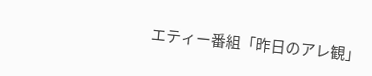エティー番組「昨日のアレ観」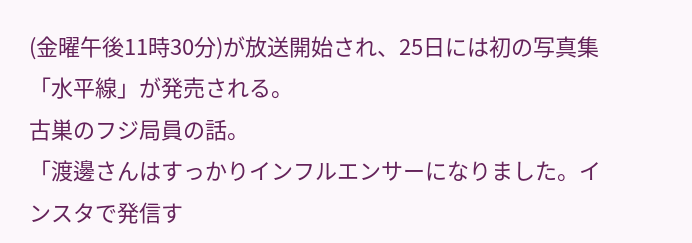(金曜午後11時30分)が放送開始され、25日には初の写真集「水平線」が発売される。
古巣のフジ局員の話。
「渡邊さんはすっかりインフルエンサーになりました。インスタで発信す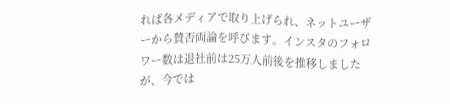れば各メディアで取り上げられ、ネットユーザーから賛否両論を呼びます。インスタのフォロワー数は退社前は25万人前後を推移しましたが、今では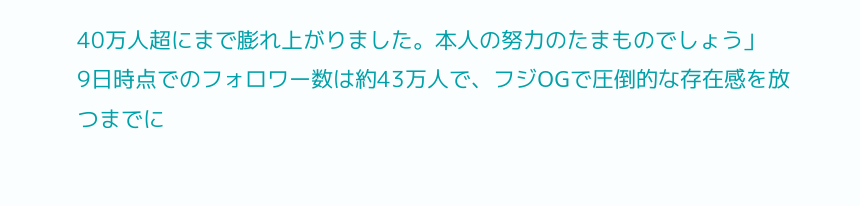40万人超にまで膨れ上がりました。本人の努力のたまものでしょう」
9日時点でのフォロワー数は約43万人で、フジOGで圧倒的な存在感を放つまでに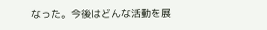なった。今後はどんな活動を展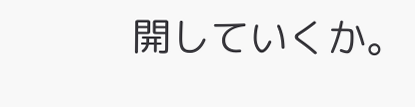開していくか。